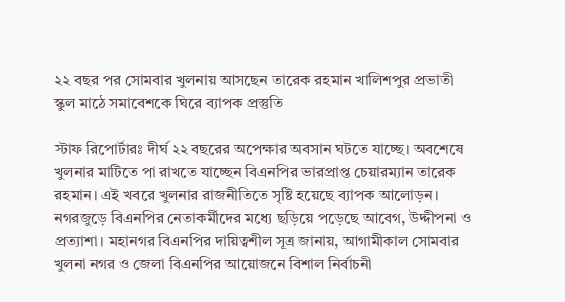২২ বছর পর সোমবার খুলনায় আসছেন তারেক রহমান খালিশপুর প্রভাতী স্কুল মাঠে সমাবেশকে ঘিরে ব্যাপক প্রস্তুতি

স্টাফ রিপোর্টারঃ দীর্ঘ ২২ বছরের অপেক্ষার অবসান ঘটতে যাচ্ছে। অবশেষে খুলনার মাটিতে পা রাখতে যাচ্ছেন বিএনপির ভারপ্রাপ্ত চেয়ারম্যান তারেক রহমান। এই খবরে খুলনার রাজনীতিতে সৃষ্টি হয়েছে ব্যাপক আলোড়ন। নগরজুড়ে বিএনপির নেতাকর্মীদের মধ্যে ছড়িয়ে পড়েছে আবেগ, উদ্দীপনা ও প্রত্যাশা। মহানগর বিএনপির দায়িত্বশীল সূত্র জানায়, আগামীকাল সোমবার খুলনা নগর ও জেলা বিএনপির আয়োজনে বিশাল নির্বাচনী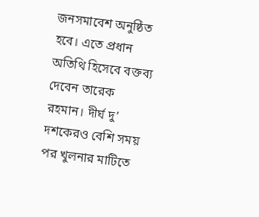জনসমাবেশ অনুষ্ঠিত হবে। এতে প্রধান অতিথি হিসেবে বক্তব্য দেবেন তারেক রহমান। দীর্ঘ দু’ দশকেরও বেশি সময় পর খুলনার মাটিতে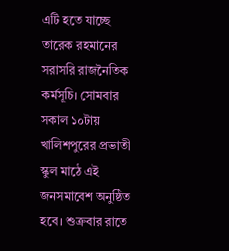এটি হতে যাচ্ছে তারেক রহমানের সরাসরি রাজনৈতিক কর্মসূচি। সোমবার সকাল ১০টায় খালিশপুরের প্রভাতী স্কুল মাঠে এই জনসমাবেশ অনুষ্ঠিত হবে। শুক্রবার রাতে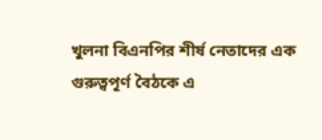খুলনা বিএনপির শীর্ষ নেতাদের এক গুরুত্বপূর্ণ বৈঠকে এ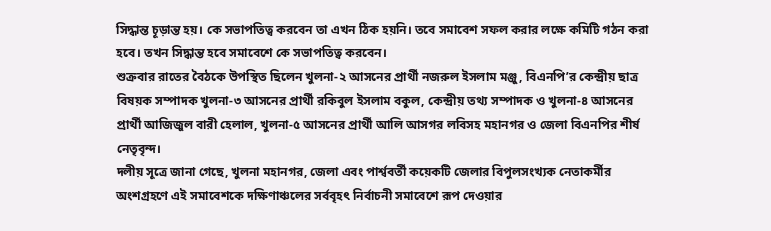সিদ্ধান্ত চূড়ান্ত হয়। কে সভাপতিত্ব করবেন তা এখন ঠিক হয়নি। তবে সমাবেশ সফল করার লক্ষে কমিটি গঠন করা হবে। তখন সিদ্ধান্ত হবে সমাবেশে কে সভাপতিত্ব করবেন।
শুক্রবার রাতের বৈঠকে উপস্থিত ছিলেন খুলনা-২ আসনের প্রার্থী নজরুল ইসলাম মঞ্জু, বিএনপি’র কেন্দ্রীয় ছাত্র বিষয়ক সম্পাদক খুলনা-৩ আসনের প্রার্থী রকিবুল ইসলাম বকুল, কেন্দ্রীয় তথ্য সম্পাদক ও খুলনা-৪ আসনের প্রার্থী আজিজুল বারী হেলাল, খুলনা-৫ আসনের প্রার্থী আলি আসগর লবিসহ মহানগর ও জেলা বিএনপির শীর্ষ নেতৃবৃন্দ।
দলীয় সূত্রে জানা গেছে, খুলনা মহানগর, জেলা এবং পার্শ্ববর্তী কয়েকটি জেলার বিপুলসংখ্যক নেতাকর্মীর অংশগ্রহণে এই সমাবেশকে দক্ষিণাঞ্চলের সর্ববৃহৎ নির্বাচনী সমাবেশে রূপ দেওয়ার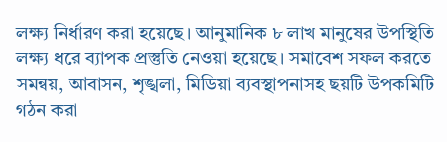লক্ষ্য নির্ধারণ করা হয়েছে। আনুমানিক ৮ লাখ মানুষের উপস্থিতি লক্ষ্য ধরে ব্যাপক প্রস্তুতি নেওয়া হয়েছে। সমাবেশ সফল করতে সমন্বয়, আবাসন, শৃঙ্খলা, মিডিয়া ব্যবস্থাপনাসহ ছয়টি উপকমিটি গঠন করা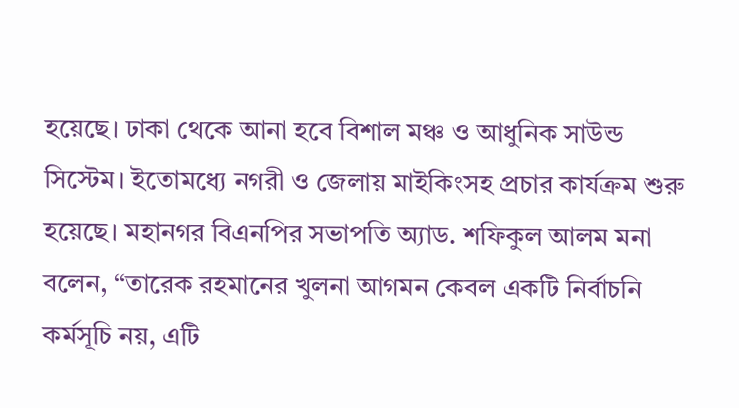হয়েছে। ঢাকা থেকে আনা হবে বিশাল মঞ্চ ও আধুনিক সাউন্ড সিস্টেম। ইতোমধ্যে নগরী ও জেলায় মাইকিংসহ প্রচার কার্যক্রম শুরু হয়েছে। মহানগর বিএনপির সভাপতি অ্যাড. শফিকুল আলম মনা বলেন, “তারেক রহমানের খুলনা আগমন কেবল একটি নির্বাচনি কর্মসূচি নয়, এটি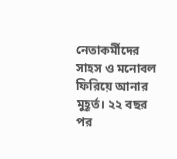নেতাকর্মীদের সাহস ও মনোবল ফিরিয়ে আনার মুহূর্ত। ২২ বছর পর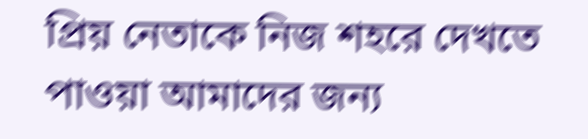প্রিয় নেতাকে নিজ শহরে দেখতে পাওয়া আমাদের জন্য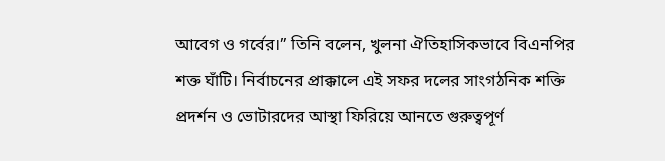আবেগ ও গর্বের।” তিনি বলেন, খুলনা ঐতিহাসিকভাবে বিএনপির শক্ত ঘাঁটি। নির্বাচনের প্রাক্কালে এই সফর দলের সাংগঠনিক শক্তি প্রদর্শন ও ভোটারদের আস্থা ফিরিয়ে আনতে গুরুত্বপূর্ণ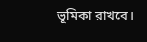ভূমিকা রাখবে।